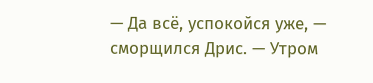— Да всё, успокойся уже, — сморщился Дрис. — Утром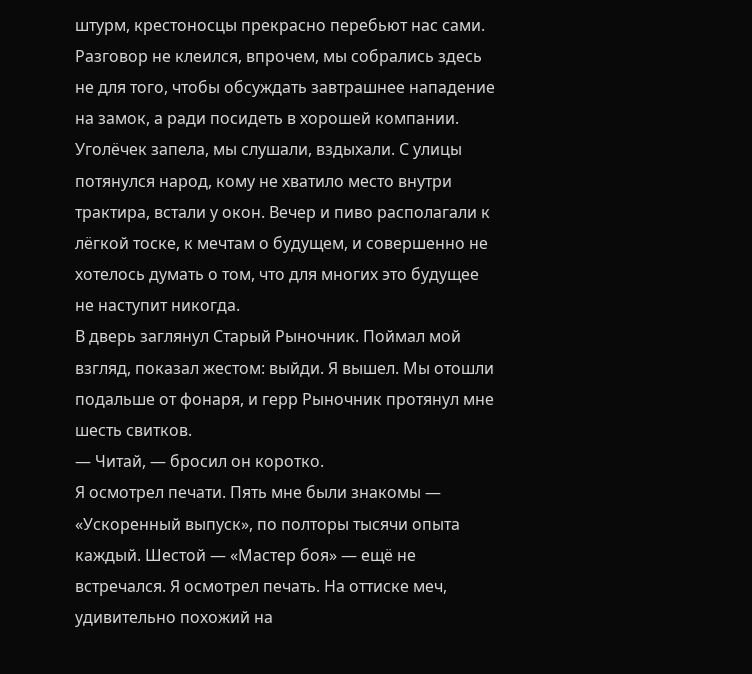штурм, крестоносцы прекрасно перебьют нас сами.
Разговор не клеился, впрочем, мы собрались здесь не для того, чтобы обсуждать завтрашнее нападение на замок, а ради посидеть в хорошей компании. Уголёчек запела, мы слушали, вздыхали. С улицы потянулся народ, кому не хватило место внутри трактира, встали у окон. Вечер и пиво располагали к лёгкой тоске, к мечтам о будущем, и совершенно не хотелось думать о том, что для многих это будущее не наступит никогда.
В дверь заглянул Старый Рыночник. Поймал мой взгляд, показал жестом: выйди. Я вышел. Мы отошли подальше от фонаря, и герр Рыночник протянул мне шесть свитков.
— Читай, — бросил он коротко.
Я осмотрел печати. Пять мне были знакомы — «Ускоренный выпуск», по полторы тысячи опыта каждый. Шестой — «Мастер боя» — ещё не встречался. Я осмотрел печать. На оттиске меч, удивительно похожий на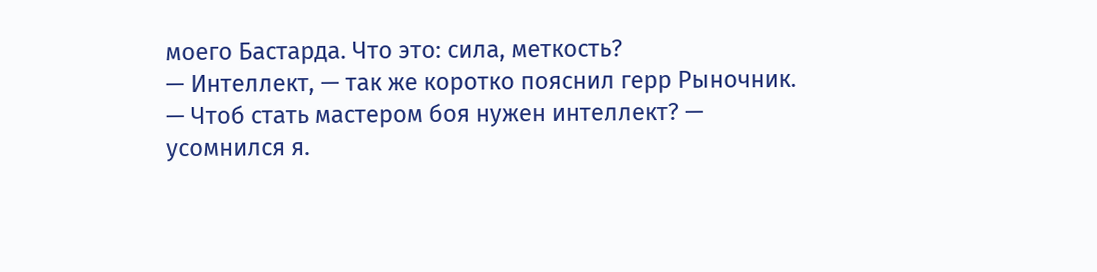моего Бастарда. Что это: сила, меткость?
— Интеллект, — так же коротко пояснил герр Рыночник.
— Чтоб стать мастером боя нужен интеллект? — усомнился я.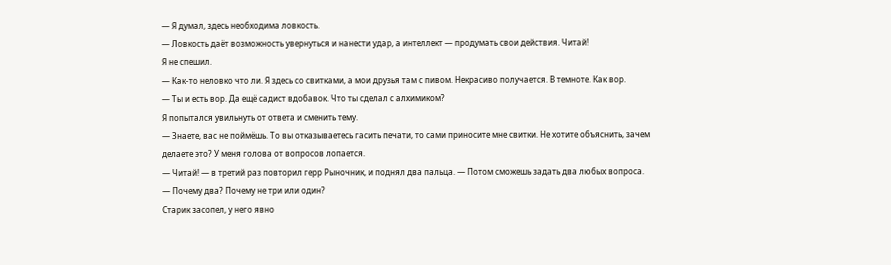— Я думал, здесь необходима ловкость.
— Ловкость даёт возможность увернуться и нанести удар, а интеллект — продумать свои действия. Читай!
Я не спешил.
— Как-то неловко что ли. Я здесь со свитками, а мои друзья там с пивом. Некрасиво получается. В темноте. Как вор.
— Ты и есть вор. Да ещё садист вдобавок. Что ты сделал с алхимиком?
Я попытался увильнуть от ответа и сменить тему.
— Знаете, вас не поймёшь. То вы отказываетесь гасить печати, то сами приносите мне свитки. Не хотите объяснить, зачем делаете это? У меня голова от вопросов лопается.
— Читай! — в третий раз повторил герр Рыночник, и поднял два пальца. — Потом сможешь задать два любых вопроса.
— Почему два? Почему не три или один?
Старик засопел, у него явно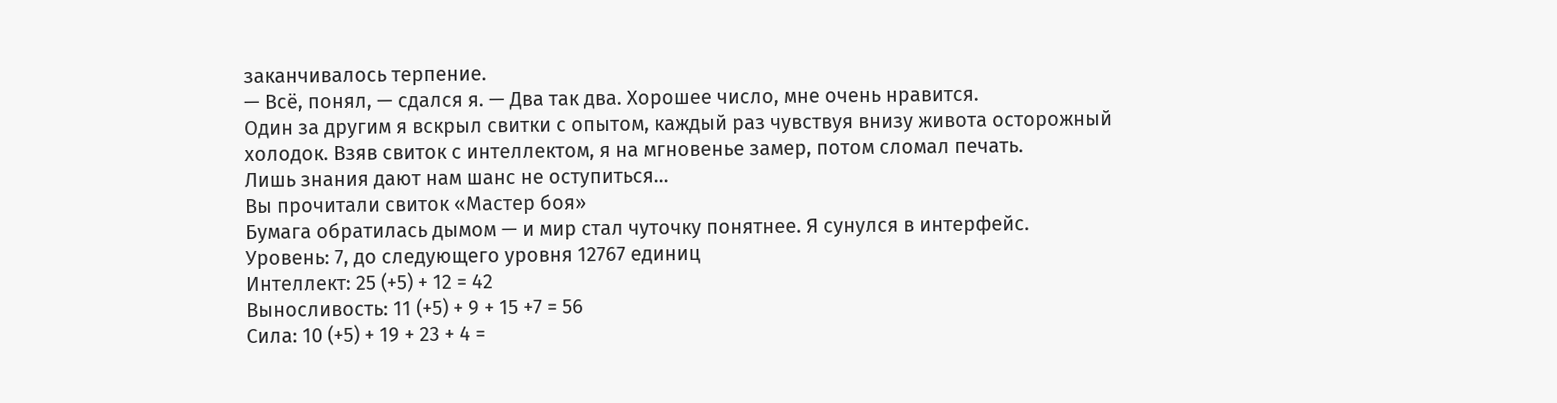заканчивалось терпение.
— Всё, понял, — сдался я. — Два так два. Хорошее число, мне очень нравится.
Один за другим я вскрыл свитки с опытом, каждый раз чувствуя внизу живота осторожный холодок. Взяв свиток с интеллектом, я на мгновенье замер, потом сломал печать.
Лишь знания дают нам шанс не оступиться…
Вы прочитали свиток «Мастер боя»
Бумага обратилась дымом — и мир стал чуточку понятнее. Я сунулся в интерфейс.
Уровень: 7, до следующего уровня 12767 единиц
Интеллект: 25 (+5) + 12 = 42
Выносливость: 11 (+5) + 9 + 15 +7 = 56
Сила: 10 (+5) + 19 + 23 + 4 =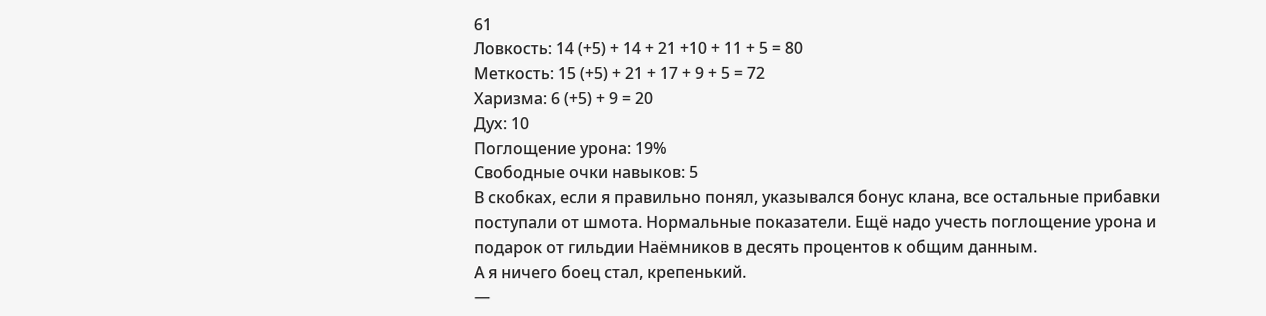61
Ловкость: 14 (+5) + 14 + 21 +10 + 11 + 5 = 80
Меткость: 15 (+5) + 21 + 17 + 9 + 5 = 72
Харизма: 6 (+5) + 9 = 20
Дух: 10
Поглощение урона: 19%
Свободные очки навыков: 5
В скобках, если я правильно понял, указывался бонус клана, все остальные прибавки поступали от шмота. Нормальные показатели. Ещё надо учесть поглощение урона и подарок от гильдии Наёмников в десять процентов к общим данным.
А я ничего боец стал, крепенький.
—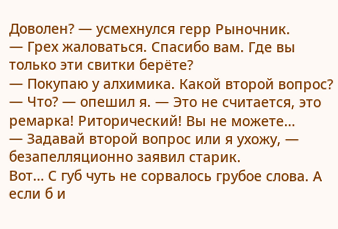Доволен? — усмехнулся герр Рыночник.
— Грех жаловаться. Спасибо вам. Где вы только эти свитки берёте?
— Покупаю у алхимика. Какой второй вопрос?
— Что? — опешил я. — Это не считается, это ремарка! Риторический! Вы не можете…
— Задавай второй вопрос или я ухожу, — безапелляционно заявил старик.
Вот… С губ чуть не сорвалось грубое слова. А если б и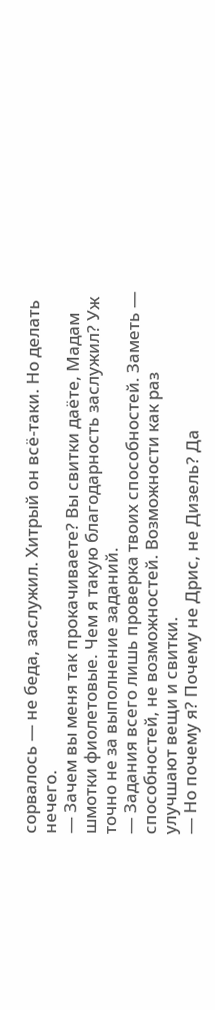сорвалось — не беда, заслужил. Хитрый он всё-таки. Но делать нечего.
— Зачем вы меня так прокачиваете? Вы свитки даёте, Мадам шмотки фиолетовые. Чем я такую благодарность заслужил? Уж точно не за выполнение заданий.
— Задания всего лишь проверка твоих способностей. Заметь — способностей, не возможностей. Возможности как раз улучшают вещи и свитки.
— Но почему я? Почему не Дрис, не Дизель? Да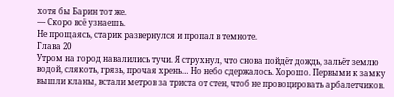хотя бы Барин тот же.
— Скоро всё узнаешь.
Не прощаясь, старик развернулся и пропал в темноте.
Глава 20
Утром на город навалились тучи. Я струхнул, что снова пойдёт дождь, зальёт землю водой, слякоть, грязь, прочая хрень… Но небо сдержалось. Хорошо. Первыми к замку вышли кланы, встали метров за триста от стен, чтоб не провоцировать арбалетчиков.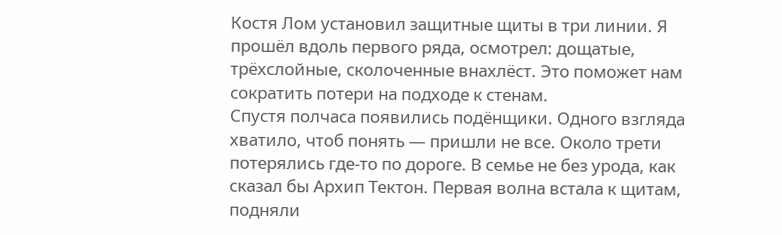Костя Лом установил защитные щиты в три линии. Я прошёл вдоль первого ряда, осмотрел: дощатые, трёхслойные, сколоченные внахлёст. Это поможет нам сократить потери на подходе к стенам.
Спустя полчаса появились подёнщики. Одного взгляда хватило, чтоб понять — пришли не все. Около трети потерялись где-то по дороге. В семье не без урода, как сказал бы Архип Тектон. Первая волна встала к щитам, подняли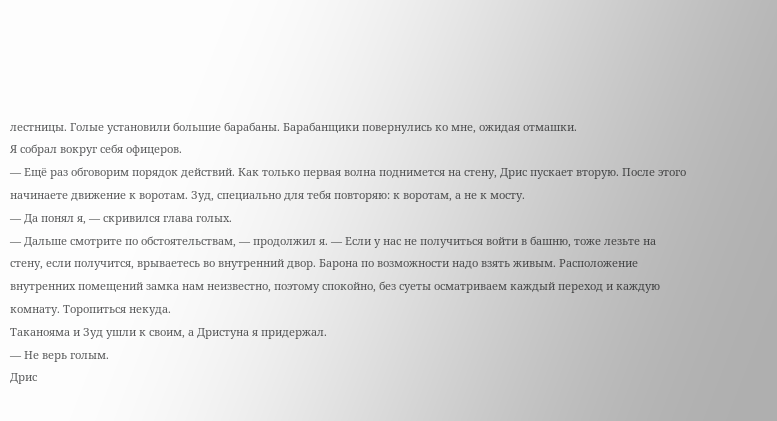лестницы. Голые установили большие барабаны. Барабанщики повернулись ко мне, ожидая отмашки.
Я собрал вокруг себя офицеров.
— Ещё раз обговорим порядок действий. Как только первая волна поднимется на стену, Дрис пускает вторую. После этого начинаете движение к воротам. Зуд, специально для тебя повторяю: к воротам, а не к мосту.
— Да понял я, — скривился глава голых.
— Дальше смотрите по обстоятельствам, — продолжил я. — Если у нас не получиться войти в башню, тоже лезьте на стену, если получится, врываетесь во внутренний двор. Барона по возможности надо взять живым. Расположение внутренних помещений замка нам неизвестно, поэтому спокойно, без суеты осматриваем каждый переход и каждую комнату. Торопиться некуда.
Таканояма и Зуд ушли к своим, а Дристуна я придержал.
— Не верь голым.
Дрис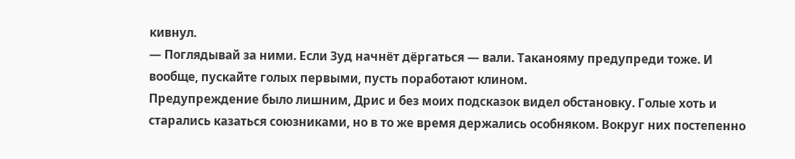кивнул.
— Поглядывай за ними. Если Зуд начнёт дёргаться — вали. Таканояму предупреди тоже. И вообще, пускайте голых первыми, пусть поработают клином.
Предупреждение было лишним, Дрис и без моих подсказок видел обстановку. Голые хоть и старались казаться союзниками, но в то же время держались особняком. Вокруг них постепенно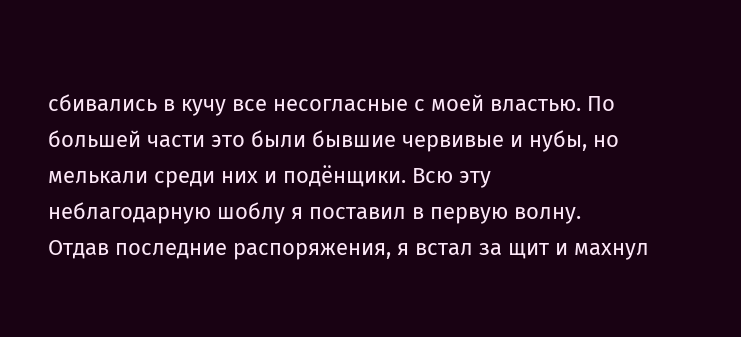сбивались в кучу все несогласные с моей властью. По большей части это были бывшие червивые и нубы, но мелькали среди них и подёнщики. Всю эту неблагодарную шоблу я поставил в первую волну.
Отдав последние распоряжения, я встал за щит и махнул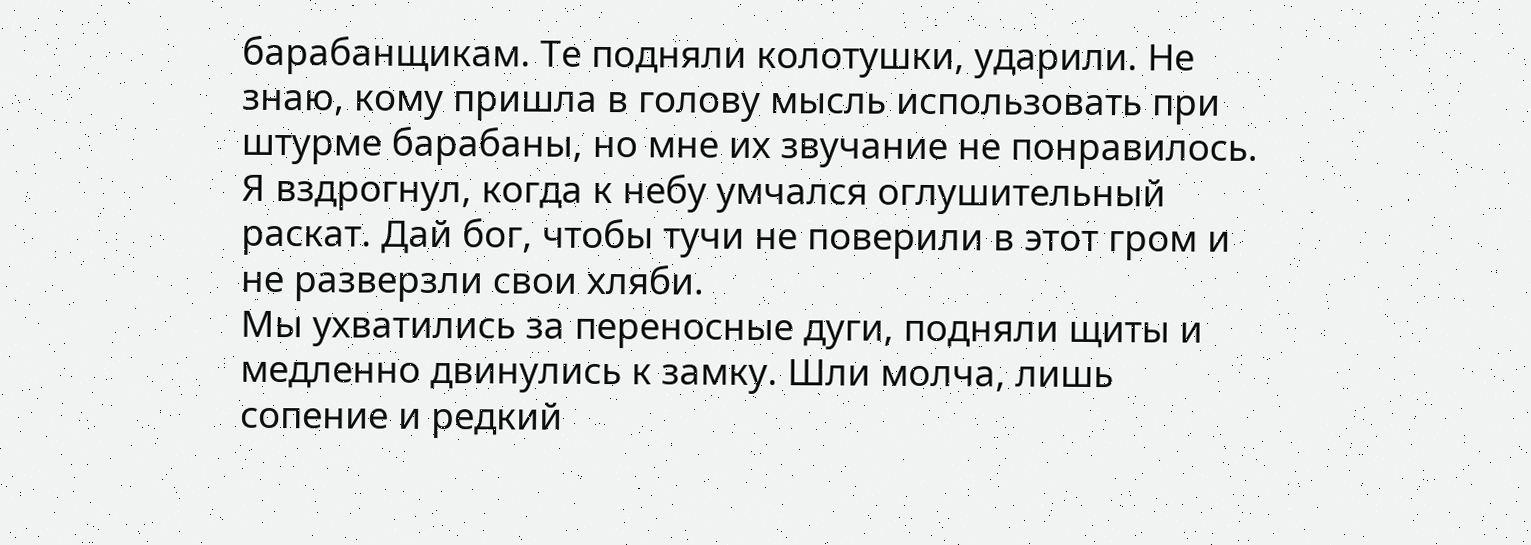барабанщикам. Те подняли колотушки, ударили. Не знаю, кому пришла в голову мысль использовать при штурме барабаны, но мне их звучание не понравилось. Я вздрогнул, когда к небу умчался оглушительный раскат. Дай бог, чтобы тучи не поверили в этот гром и не разверзли свои хляби.
Мы ухватились за переносные дуги, подняли щиты и медленно двинулись к замку. Шли молча, лишь сопение и редкий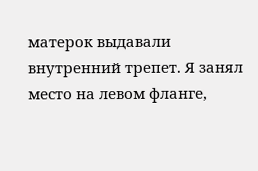матерок выдавали внутренний трепет. Я занял место на левом фланге,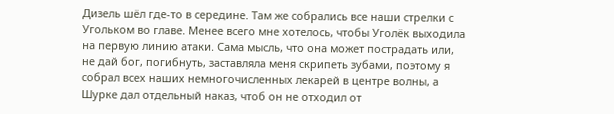Дизель шёл где-то в середине. Там же собрались все наши стрелки с Угольком во главе. Менее всего мне хотелось, чтобы Уголёк выходила на первую линию атаки. Сама мысль, что она может пострадать или, не дай бог, погибнуть, заставляла меня скрипеть зубами, поэтому я собрал всех наших немногочисленных лекарей в центре волны, а Шурке дал отдельный наказ, чтоб он не отходил от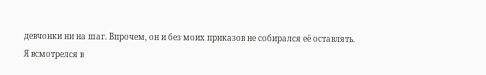девчонки ни на шаг. Впрочем, он и без моих приказов не собирался её оставлять.
Я всмотрелся в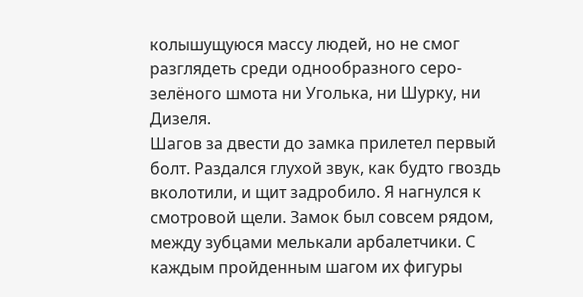колышущуюся массу людей, но не смог разглядеть среди однообразного серо-зелёного шмота ни Уголька, ни Шурку, ни Дизеля.
Шагов за двести до замка прилетел первый болт. Раздался глухой звук, как будто гвоздь вколотили, и щит задробило. Я нагнулся к смотровой щели. Замок был совсем рядом, между зубцами мелькали арбалетчики. С каждым пройденным шагом их фигуры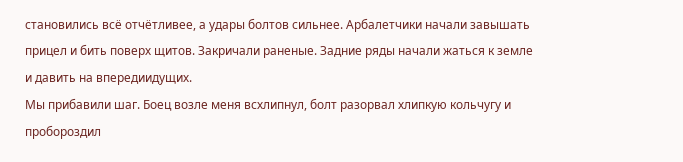становились всё отчётливее, а удары болтов сильнее. Арбалетчики начали завышать прицел и бить поверх щитов. Закричали раненые. Задние ряды начали жаться к земле и давить на впередиидущих.
Мы прибавили шаг. Боец возле меня всхлипнул, болт разорвал хлипкую кольчугу и пробороздил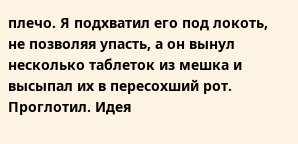плечо. Я подхватил его под локоть, не позволяя упасть, а он вынул несколько таблеток из мешка и высыпал их в пересохший рот. Проглотил. Идея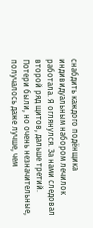снабдить каждого подёнщика индивидуальным набором лечилок работала. Я оглянулся. За нами следовал второй ряд щитов, дальше третий. Потери были, но очень незначительные, получалось даже лучше, чем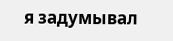я задумывал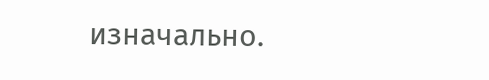изначально.